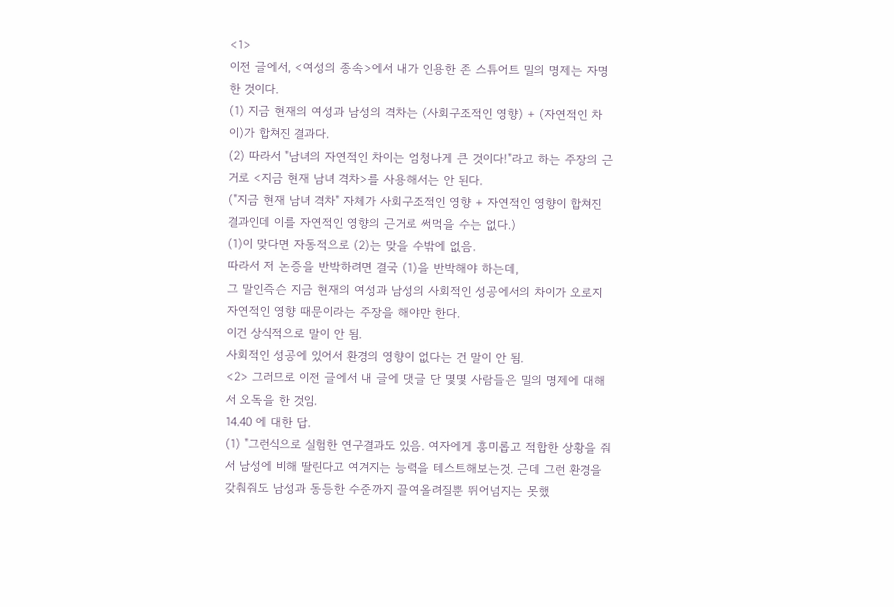<1>
이전 글에서, <여성의 종속>에서 내가 인용한 존 스튜어트 밀의 명제는 자명한 것이다.
(1) 지금 현재의 여성과 남성의 격차는 (사회구조적인 영향) + (자연적인 차이)가 합쳐진 결과다.
(2) 따라서 "남녀의 자연적인 차이는 엄청나게 큰 것이다!"라고 하는 주장의 근거로 <지금 현재 남녀 격차>를 사용해서는 안 된다.
("지금 현재 남녀 격차" 자체가 사회구조적인 영향 + 자연적인 영향이 합쳐진 결과인데 이를 자연적인 영향의 근거로 써먹을 수는 없다.)
(1)이 맞다면 자동적으로 (2)는 맞을 수밖에 없음.
따라서 저 논증을 반박하려면 결국 (1)을 반박해야 하는데,
그 말인즉슨 지금 현재의 여성과 남성의 사회적인 성공에서의 차이가 오로지 자연적인 영향 때문이라는 주장을 해야만 한다.
이건 상식적으로 말이 안 됨.
사회적인 성공에 있어서 환경의 영향이 없다는 건 말이 안 됨.
<2> 그러므로 이전 글에서 내 글에 댓글 단 몇몇 사람들은 밀의 명제에 대해서 오독을 한 것임.
14.40 에 대한 답.
(1) "그런식으로 실험한 연구결과도 있음. 여자에게 흥미롭고 적합한 상황을 줘서 남성에 비해 딸린다고 여겨지는 능력을 테스트해보는것. 근데 그런 환경을 갖춰줘도 남성과 동등한 수준까지 끌여올려질뿐 뛰어넘지는 못했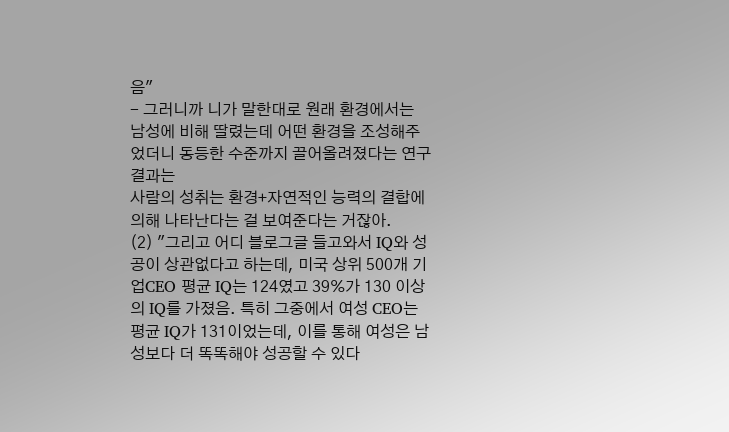음"
- 그러니까 니가 말한대로 원래 환경에서는 남성에 비해 딸렸는데 어떤 환경을 조성해주었더니 동등한 수준까지 끌어올려졌다는 연구결과는
사람의 성취는 환경+자연적인 능력의 결합에 의해 나타난다는 걸 보여준다는 거잖아.
(2) "그리고 어디 블로그글 들고와서 IQ와 성공이 상관없다고 하는데, 미국 상위 500개 기업CEO 평균 IQ는 124였고 39%가 130 이상의 IQ를 가졌음. 특히 그중에서 여성 CEO는 평균 IQ가 131이었는데, 이를 통해 여성은 남성보다 더 똑똑해야 성공할 수 있다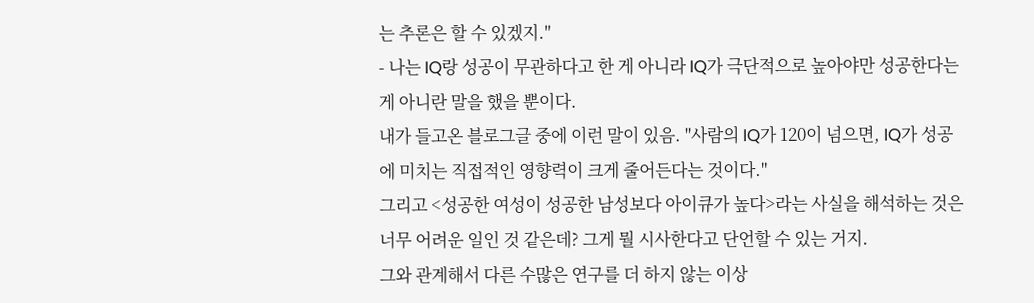는 추론은 할 수 있겠지."
- 나는 IQ랑 성공이 무관하다고 한 게 아니라 IQ가 극단적으로 높아야만 성공한다는 게 아니란 말을 했을 뿐이다.
내가 들고온 블로그글 중에 이런 말이 있음. "사람의 IQ가 120이 넘으면, IQ가 성공에 미치는 직접적인 영향력이 크게 줄어든다는 것이다."
그리고 <성공한 여성이 성공한 남성보다 아이큐가 높다>라는 사실을 해석하는 것은 너무 어려운 일인 것 같은데? 그게 뭘 시사한다고 단언할 수 있는 거지.
그와 관계해서 다른 수많은 연구를 더 하지 않는 이상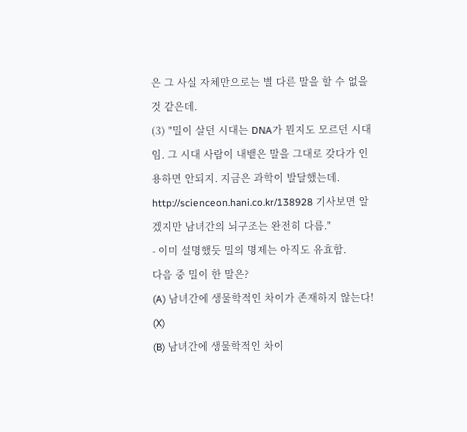은 그 사실 자체만으로는 별 다른 말을 할 수 없을 것 같은데.
(3) "밀이 살던 시대는 DNA가 뭔지도 모르던 시대임. 그 시대 사람이 내뱉은 말을 그대로 갖다가 인용하면 안되지. 지금은 과학이 발달했는데. http://scienceon.hani.co.kr/138928 기사보면 알겠지만 남녀간의 뇌구조는 완전히 다름."
- 이미 설명했듯 밀의 명제는 아직도 유효함.
다음 중 밀이 한 말은?
(A) 남녀간에 생물학적인 차이가 존재하지 않는다! (X)
(B) 남녀간에 생물학적인 차이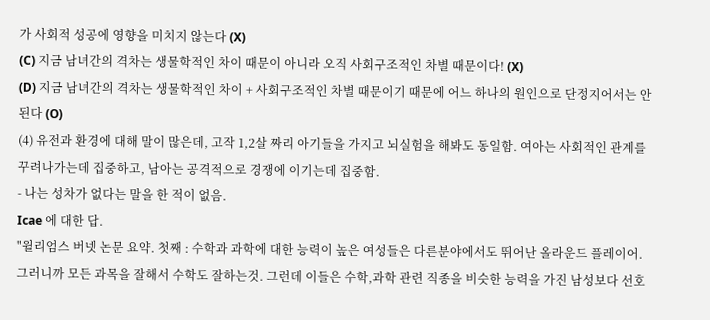가 사회적 성공에 영향을 미치지 않는다 (X)
(C) 지금 남녀간의 격차는 생물학적인 차이 때문이 아니라 오직 사회구조적인 차별 때문이다! (X)
(D) 지금 남녀간의 격차는 생물학적인 차이 + 사회구조적인 차별 때문이기 때문에 어느 하나의 원인으로 단정지어서는 안 된다 (O)
(4) 유전과 환경에 대해 말이 많은데, 고작 1,2살 짜리 아기들을 가지고 뇌실험을 해봐도 동일함. 여아는 사회적인 관계를 꾸려나가는데 집중하고, 남아는 공격적으로 경쟁에 이기는데 집중함.
- 나는 성차가 없다는 말을 한 적이 없음.
Icae 에 대한 답.
"윌리엄스 버넷 논문 요약. 첫째 : 수학과 과학에 대한 능력이 높은 여성들은 다른분야에서도 뛰어난 올라운드 플레이어. 그러니까 모든 과목을 잘해서 수학도 잘하는것. 그런데 이들은 수학,과학 관련 직종을 비슷한 능력을 가진 남성보다 선호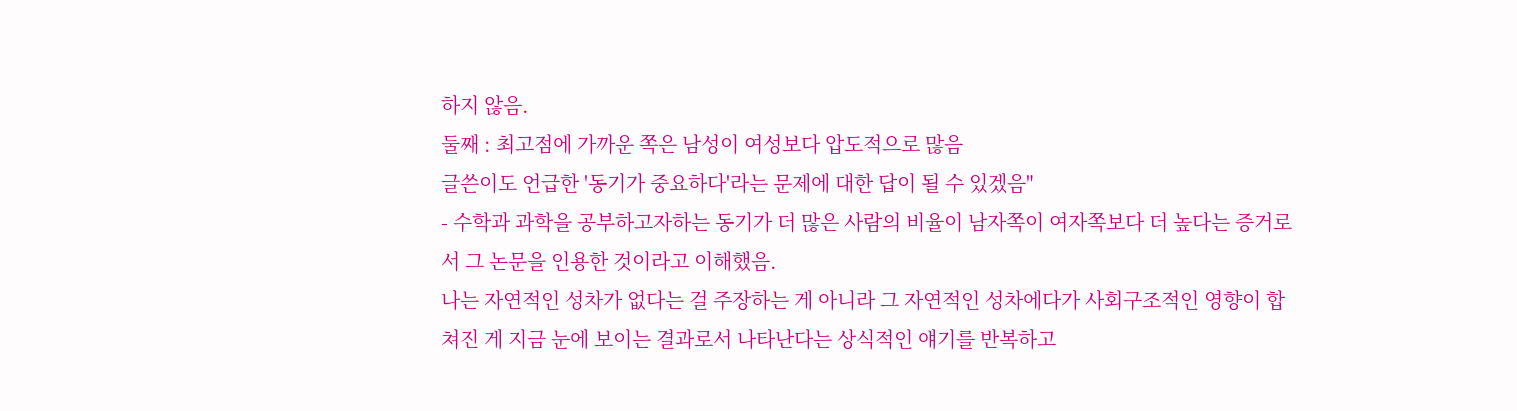하지 않음.
둘째 : 최고점에 가까운 쪽은 남성이 여성보다 압도적으로 많음
글쓴이도 언급한 '동기가 중요하다'라는 문제에 대한 답이 될 수 있겠음"
- 수학과 과학을 공부하고자하는 동기가 더 많은 사람의 비율이 남자쪽이 여자쪽보다 더 높다는 증거로서 그 논문을 인용한 것이라고 이해했음.
나는 자연적인 성차가 없다는 걸 주장하는 게 아니라 그 자연적인 성차에다가 사회구조적인 영향이 합쳐진 게 지금 눈에 보이는 결과로서 나타난다는 상식적인 얘기를 반복하고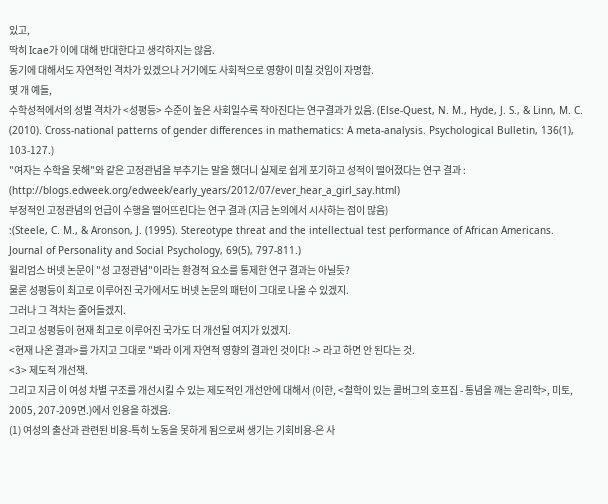있고,
딱히 Icae가 이에 대해 반대한다고 생각하지는 않음.
동기에 대해서도 자연적인 격차가 있겠으나 거기에도 사회적으로 영향이 미칠 것임이 자명함.
몇 개 예들,
수학성적에서의 성별 격차가 <성평등> 수준이 높은 사회일수록 작아진다는 연구결과가 있음. (Else-Quest, N. M., Hyde, J. S., & Linn, M. C. (2010). Cross-national patterns of gender differences in mathematics: A meta-analysis. Psychological Bulletin, 136(1), 103-127.)
"여자는 수학을 못해"와 같은 고정관념을 부추기는 말을 했더니 실제로 쉽게 포기하고 성적이 떨어졌다는 연구 결과 : (http://blogs.edweek.org/edweek/early_years/2012/07/ever_hear_a_girl_say.html)
부정적인 고정관념의 언급이 수행을 떨어뜨린다는 연구 결과 (지금 논의에서 시사하는 점이 많음)
:(Steele, C. M., & Aronson, J. (1995). Stereotype threat and the intellectual test performance of African Americans. Journal of Personality and Social Psychology, 69(5), 797-811.)
윌리엄스 버넷 논문이 "성 고정관념"이라는 환경적 요소를 통제한 연구 결과는 아닐듯?
물론 성평등이 최고로 이루어진 국가에서도 버넷 논문의 패턴이 그대로 나올 수 있겠지.
그러나 그 격차는 줄어들겠지.
그리고 성평등이 현재 최고로 이루어진 국가도 더 개선될 여지가 있겠지.
<현재 나온 결과>를 가지고 그대로 "봐라 이게 자연적 영향의 결과인 것이다! -> 라고 하면 안 된다는 것.
<3> 제도적 개선책.
그리고 지금 이 여성 차별 구조를 개선시킬 수 있는 제도적인 개선안에 대해서 (이한, <철학이 있는 콜버그의 호프집 - 통념을 깨는 윤리학>, 미토, 2005, 207-209면.)에서 인용을 하겠음.
(1) 여성의 출산과 관련된 비용-특히 노동을 못하게 됨으로써 생기는 기회비용-은 사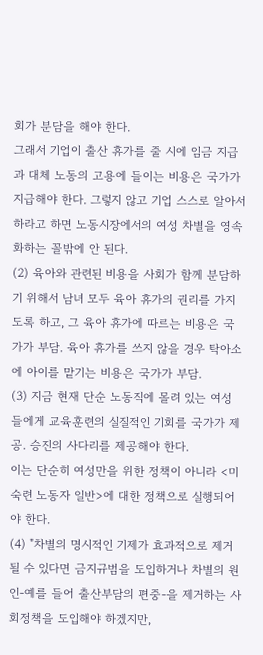회가 분담을 해야 한다.
그래서 기업이 출산 휴가를 줄 시에 임금 지급과 대체 노동의 고용에 들이는 비용은 국가가 지급해야 한다. 그렇지 않고 기업 스스로 알아서 하라고 하면 노동시장에서의 여성 차별을 영속화하는 꼴밖에 안 된다.
(2) 육아와 관련된 비용을 사회가 함께 분담하기 위해서 남녀 모두 육아 휴가의 권리를 가지도록 하고, 그 육아 휴가에 따르는 비용은 국가가 부담. 육아 휴가를 쓰지 않을 경우 탁아소에 아이를 맡기는 비용은 국가가 부담.
(3) 지금 현재 단순 노동직에 몰려 있는 여성들에게 교육훈련의 실질적인 기회를 국가가 제공. 승진의 사다리를 제공해야 한다.
이는 단순히 여성만을 위한 정책이 아니라 <미숙련 노동자 일반>에 대한 정책으로 실행되어야 한다.
(4) "차별의 명시적인 기제가 효과적으로 제거될 수 있다면 금지규범을 도입하거나 차별의 원인-예를 들어 출산부담의 편중-을 제거하는 사회정책을 도입해야 하겠지만,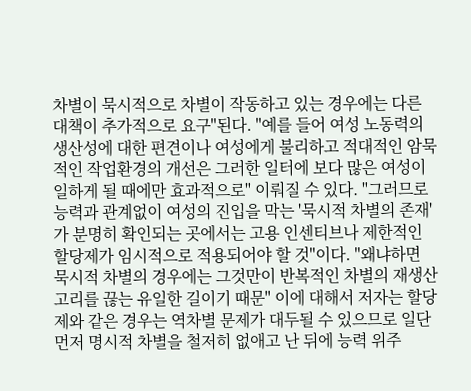차별이 묵시적으로 차별이 작동하고 있는 경우에는 다른 대책이 추가적으로 요구"된다. "예를 들어 여성 노동력의 생산성에 대한 편견이나 여성에게 불리하고 적대적인 암묵적인 작업환경의 개선은 그러한 일터에 보다 많은 여성이 일하게 될 때에만 효과적으로" 이뤄질 수 있다. "그러므로 능력과 관계없이 여성의 진입을 막는 '묵시적 차별의 존재'가 분명히 확인되는 곳에서는 고용 인센티브나 제한적인 할당제가 임시적으로 적용되어야 할 것"이다. "왜냐하면 묵시적 차별의 경우에는 그것만이 반복적인 차별의 재생산 고리를 끊는 유일한 길이기 때문" 이에 대해서 저자는 할당제와 같은 경우는 역차별 문제가 대두될 수 있으므로 일단 먼저 명시적 차별을 철저히 없애고 난 뒤에 능력 위주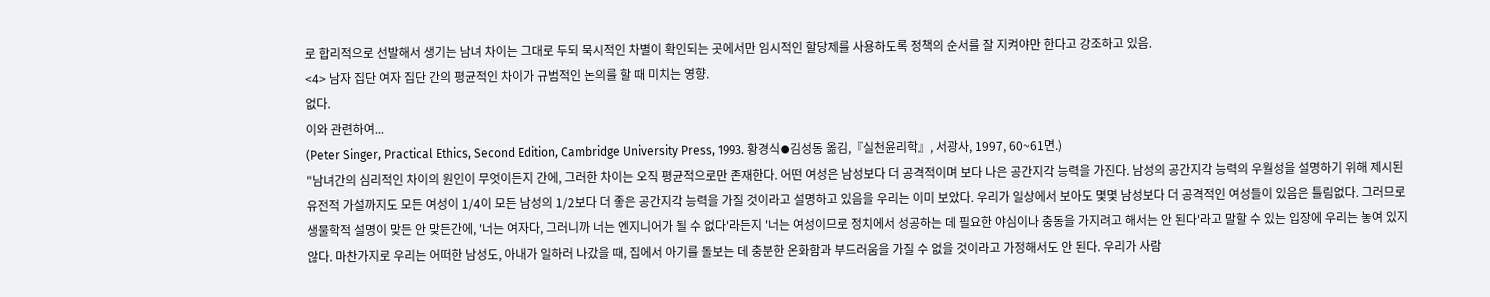로 합리적으로 선발해서 생기는 남녀 차이는 그대로 두되 묵시적인 차별이 확인되는 곳에서만 임시적인 할당제를 사용하도록 정책의 순서를 잘 지켜야만 한다고 강조하고 있음.
<4> 남자 집단 여자 집단 간의 평균적인 차이가 규범적인 논의를 할 때 미치는 영향.
없다.
이와 관련하여...
(Peter Singer, Practical Ethics, Second Edition, Cambridge University Press, 1993. 황경식⦁김성동 옮김,『실천윤리학』, 서광사, 1997, 60~61면.)
"남녀간의 심리적인 차이의 원인이 무엇이든지 간에, 그러한 차이는 오직 평균적으로만 존재한다. 어떤 여성은 남성보다 더 공격적이며 보다 나은 공간지각 능력을 가진다. 남성의 공간지각 능력의 우월성을 설명하기 위해 제시된 유전적 가설까지도 모든 여성이 1/4이 모든 남성의 1/2보다 더 좋은 공간지각 능력을 가질 것이라고 설명하고 있음을 우리는 이미 보았다. 우리가 일상에서 보아도 몇몇 남성보다 더 공격적인 여성들이 있음은 틀림없다. 그러므로 생물학적 설명이 맞든 안 맞든간에, '너는 여자다, 그러니까 너는 엔지니어가 될 수 없다'라든지 '너는 여성이므로 정치에서 성공하는 데 필요한 야심이나 충동을 가지려고 해서는 안 된다'라고 말할 수 있는 입장에 우리는 놓여 있지 않다. 마찬가지로 우리는 어떠한 남성도, 아내가 일하러 나갔을 때, 집에서 아기를 돌보는 데 충분한 온화함과 부드러움을 가질 수 없을 것이라고 가정해서도 안 된다. 우리가 사람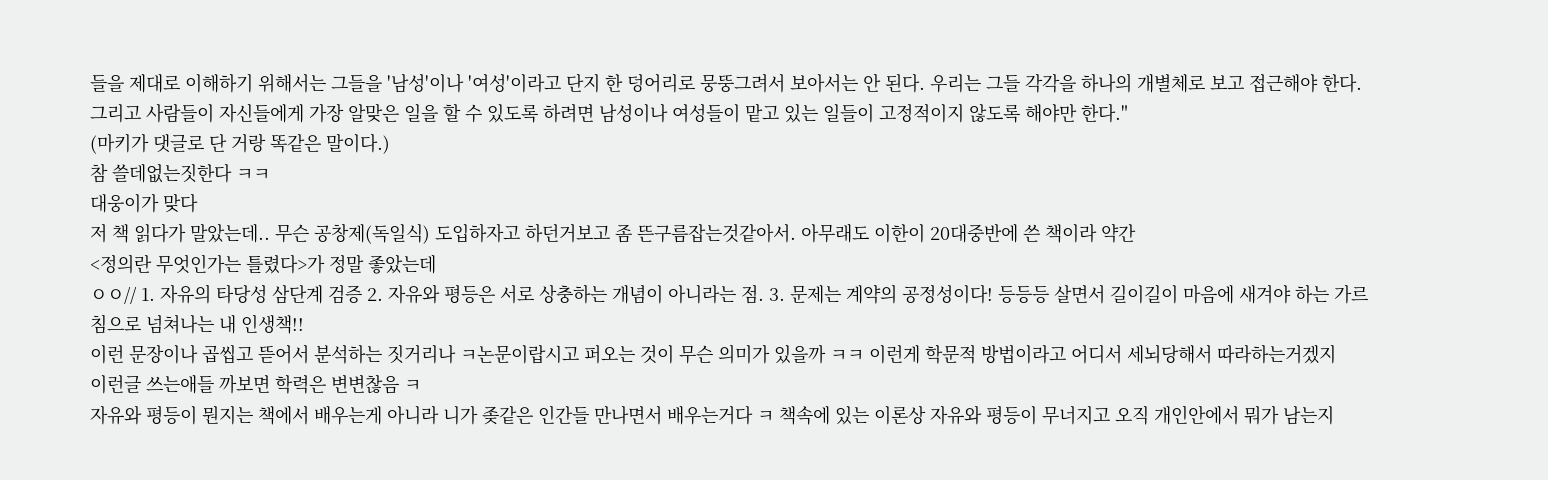들을 제대로 이해하기 위해서는 그들을 '남성'이나 '여성'이라고 단지 한 덩어리로 뭉뚱그려서 보아서는 안 된다. 우리는 그들 각각을 하나의 개별체로 보고 접근해야 한다. 그리고 사람들이 자신들에게 가장 알맞은 일을 할 수 있도록 하려면 남성이나 여성들이 맡고 있는 일들이 고정적이지 않도록 해야만 한다."
(마키가 댓글로 단 거랑 똑같은 말이다.)
참 쓸데없는짓한다 ㅋㅋ
대웅이가 맞다
저 책 읽다가 말았는데.. 무슨 공창제(독일식) 도입하자고 하던거보고 좀 뜬구름잡는것같아서. 아무래도 이한이 20대중반에 쓴 책이라 약간
<정의란 무엇인가는 틀렸다>가 정말 좋았는데
ㅇㅇ// 1. 자유의 타당성 삼단계 검증 2. 자유와 평등은 서로 상충하는 개념이 아니라는 점. 3. 문제는 계약의 공정성이다! 등등등 살면서 길이길이 마음에 새겨야 하는 가르침으로 넘쳐나는 내 인생책!!
이런 문장이나 곱씹고 뜯어서 분석하는 짓거리나 ㅋ논문이랍시고 퍼오는 것이 무슨 의미가 있을까 ㅋㅋ 이런게 학문적 방법이라고 어디서 세뇌당해서 따라하는거겠지
이런글 쓰는애들 까보면 학력은 변변찮음 ㅋ
자유와 평등이 뭔지는 책에서 배우는게 아니라 니가 좆같은 인간들 만나면서 배우는거다 ㅋ 책속에 있는 이론상 자유와 평등이 무너지고 오직 개인안에서 뭐가 남는지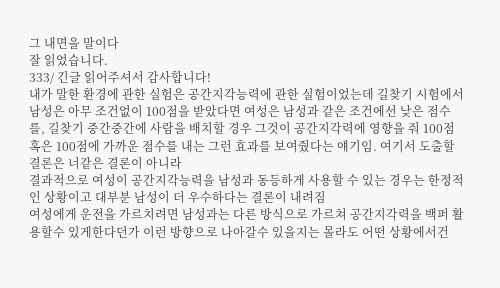그 내면을 말이다
잘 읽었습니다.
333/ 긴글 읽어주셔서 감사합니다!
내가 말한 환경에 관한 실험은 공간지각능력에 관한 실험이었는데 길찾기 시험에서 남성은 아무 조건없이 100점을 받았다면 여성은 남성과 같은 조건에선 낮은 점수를, 길찾기 중간중간에 사람을 배치할 경우 그것이 공간지각력에 영향을 줘 100점 혹은 100점에 가까운 점수를 내는 그런 효과를 보여줬다는 얘기임. 여기서 도출할 결론은 너같은 결론이 아니라
결과적으로 여성이 공간지각능력을 남성과 동등하게 사용할 수 있는 경우는 한정적인 상황이고 대부분 남성이 더 우수하다는 결론이 내려짐
여성에게 운전을 가르치려면 남성과는 다른 방식으로 가르쳐 공간지각력을 백퍼 활용할수 있게한다던가 이런 방향으로 나아갈수 있을지는 몰라도 어떤 상황에서건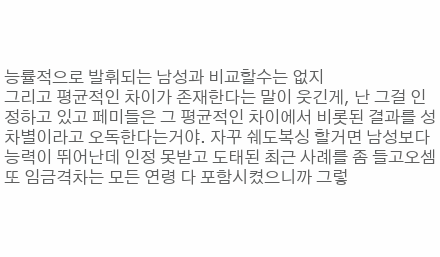능률적으로 발휘되는 남성과 비교할수는 없지
그리고 평균적인 차이가 존재한다는 말이 웃긴게, 난 그걸 인정하고 있고 페미들은 그 평균적인 차이에서 비롯된 결과를 성차별이라고 오독한다는거야. 자꾸 쉐도복싱 할거면 남성보다 능력이 뛰어난데 인정 못받고 도태된 최근 사례를 좀 들고오셈
또 임금격차는 모든 연령 다 포함시켰으니까 그렇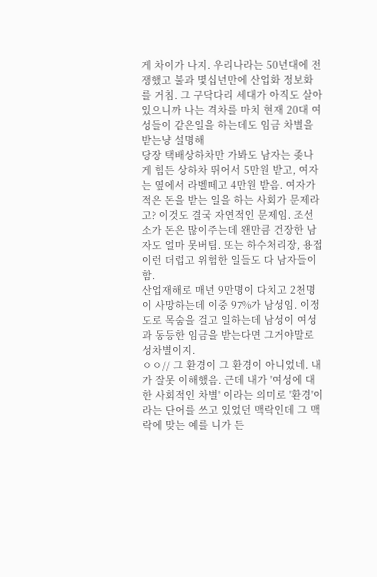게 차이가 나지. 우리나라는 50년대에 전쟁했고 불과 몇십년만에 산업화 정보화를 거침. 그 구닥다리 세대가 아직도 살아있으니까 나는 격차를 마치 현재 20대 여성들이 같은일을 하는데도 임금 차별을 받는냥 설명해
당장 택배상하차만 가봐도 남자는 좆나게 힘든 상하차 뛰어서 5만원 받고, 여자는 옆에서 라벨떼고 4만원 받음. 여자가 적은 돈을 받는 일을 하는 사회가 문제라고? 이것도 결국 자연적인 문제임. 조선소가 돈은 많이주는데 왠만큼 건장한 남자도 얼마 못버팀. 또는 하수처리장, 용접 이런 더럽고 위험한 일들도 다 남자들이 함.
산업재해로 매년 9만명이 다치고 2천명이 사망하는데 이중 97%가 남성임. 이정도로 목숨을 걸고 일하는데 남성이 여성과 동등한 임금을 받는다면 그거야말로 성차별이지.
ㅇㅇ// 그 환경이 그 환경이 아니었네. 내가 잘못 이해했음. 근데 내가 '여성에 대한 사회적인 차별' 이라는 의미로 '환경'이라는 단어를 쓰고 있었던 맥락인데 그 맥락에 맞는 예를 니가 든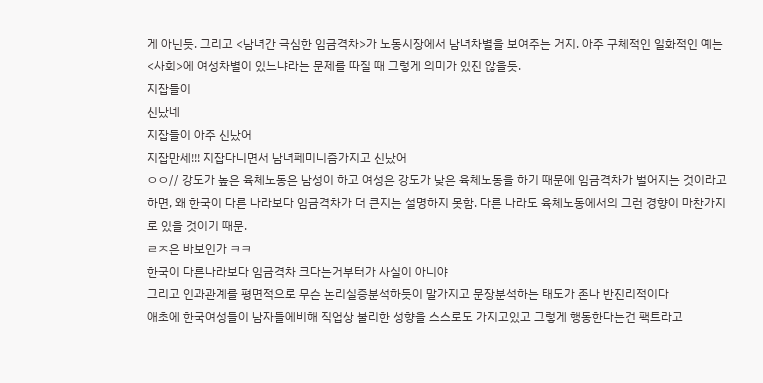게 아닌듯. 그리고 <남녀간 극심한 임금격차>가 노동시장에서 남녀차별을 보여주는 거지. 아주 구체적인 일화적인 예는 <사회>에 여성차별이 있느냐라는 문제를 따질 때 그렇게 의미가 있진 않을듯.
지잡들이
신났네
지잡들이 아주 신났어
지잡만세!!! 지잡다니면서 남녀페미니즘가지고 신났어
ㅇㅇ// 강도가 높은 육체노동은 남성이 하고 여성은 강도가 낮은 육체노동을 하기 때문에 임금격차가 벌어지는 것이라고 하면, 왜 한국이 다른 나라보다 임금격차가 더 큰지는 설명하지 못함. 다른 나라도 육체노동에서의 그런 경향이 마찬가지로 있을 것이기 때문.
ㄹㅈ은 바보인가 ㅋㅋ
한국이 다른나라보다 임금격차 크다는거부터가 사실이 아니야
그리고 인과관계를 평면적으로 무슨 논리실증분석하듯이 말가지고 문장분석하는 태도가 존나 반진리적이다
애초에 한국여성들이 남자들에비해 직업상 불리한 성향을 스스로도 가지고있고 그렇게 행동한다는건 팩트라고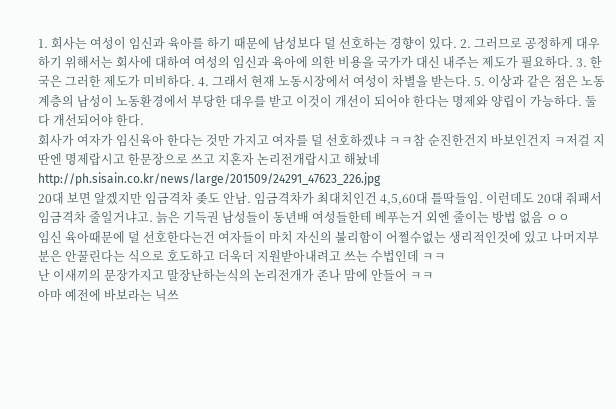1. 회사는 여성이 임신과 육아를 하기 때문에 남성보다 덜 선호하는 경향이 있다. 2. 그러므로 공정하게 대우하기 위해서는 회사에 대하여 여성의 임신과 육아에 의한 비용을 국가가 대신 내주는 제도가 필요하다. 3. 한국은 그러한 제도가 미비하다. 4. 그래서 현재 노동시장에서 여성이 차별을 받는다. 5. 이상과 같은 점은 노동 계층의 남성이 노동환경에서 부당한 대우를 받고 이것이 개선이 되어야 한다는 명제와 양립이 가능하다. 둘 다 개선되어야 한다.
회사가 여자가 임신육아 한다는 것만 가지고 여자를 덜 선호하겠냐 ㅋㅋ참 순진한건지 바보인건지 ㅋ저걸 지딴엔 명제랍시고 한문장으로 쓰고 지혼자 논리전개랍시고 해놨네
http://ph.sisain.co.kr/news/large/201509/24291_47623_226.jpg
20대 보면 알겠지만 임금격차 좆도 안남. 임금격차가 최대치인건 4,5,60대 틀딱들임. 이런데도 20대 줘패서 임금격차 줄일거냐고. 늙은 기득권 남성들이 동년배 여성들한테 베푸는거 외엔 줄이는 방법 없음 ㅇㅇ
임신 육아때문에 덜 선호한다는건 여자들이 마치 자신의 불리함이 어쩔수없는 생리적인것에 있고 나머지부분은 안꿀린다는 식으로 호도하고 더욱더 지원받아내려고 쓰는 수법인데 ㅋㅋ
난 이새끼의 문장가지고 말장난하는식의 논리전개가 존나 맘에 안들어 ㅋㅋ
아마 예전에 바보라는 닉쓰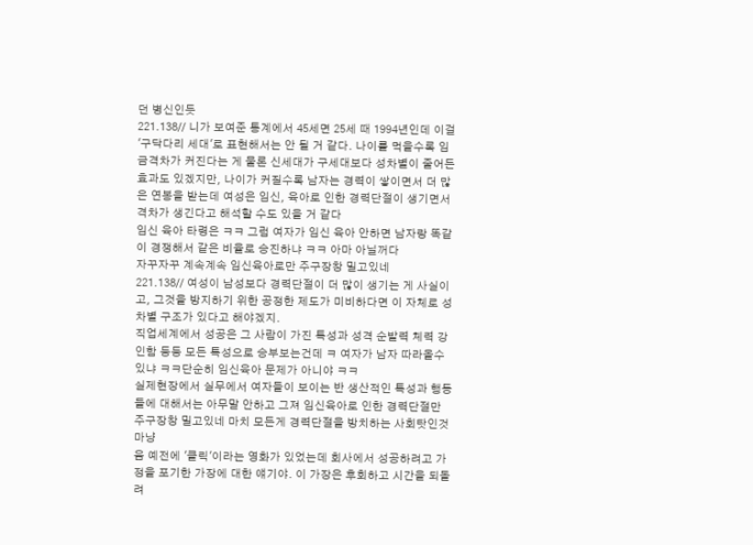던 병신인듯
221.138// 니가 보여준 통계에서 45세면 25세 때 1994년인데 이걸 '구닥다리 세대'로 표현해서는 안 될 거 같다. 나이를 먹을수록 임금격차가 커진다는 게 물론 신세대가 구세대보다 성차별이 줄어든 효과도 있겠지만, 나이가 커질수록 남자는 경력이 쌓이면서 더 많은 연봉을 받는데 여성은 임신, 육아로 인한 경력단절이 생기면서 격차가 생긴다고 해석할 수도 있을 거 같다
임신 육아 타령은 ㅋㅋ 그럼 여자가 임신 육아 안하면 남자랑 똑같이 경쟁해서 같은 비율로 승진하냐 ㅋㅋ 아마 아닐꺼다
자꾸자꾸 계속계속 임신육아로만 주구장창 밀고있네
221.138// 여성이 남성보다 경력단절이 더 많이 생기는 게 사실이고, 그것을 방지하기 위한 공정한 제도가 미비하다면 이 자체로 성차별 구조가 있다고 해야겠지.
직업세계에서 성공은 그 사람이 가진 특성과 성격 순발력 체력 강인함 등등 모든 특성으로 승부보는건데 ㅋ 여자가 남자 따라올수있냐 ㅋㅋ단순히 임신육아 문제가 아니야 ㅋㅋ
실제현장에서 실무에서 여자들이 보이는 반 생산적인 특성과 행동들에 대해서는 아무말 안하고 그져 임신육아로 인한 경력단절만 주구장창 밀고있네 마치 모든게 경력단절을 방치하는 사회탓인것마냥
음 예전에 '클릭'이라는 영화가 있었는데 회사에서 성공하려고 가정을 포기한 가장에 대한 얘기야. 이 가장은 후회하고 시간을 되돌려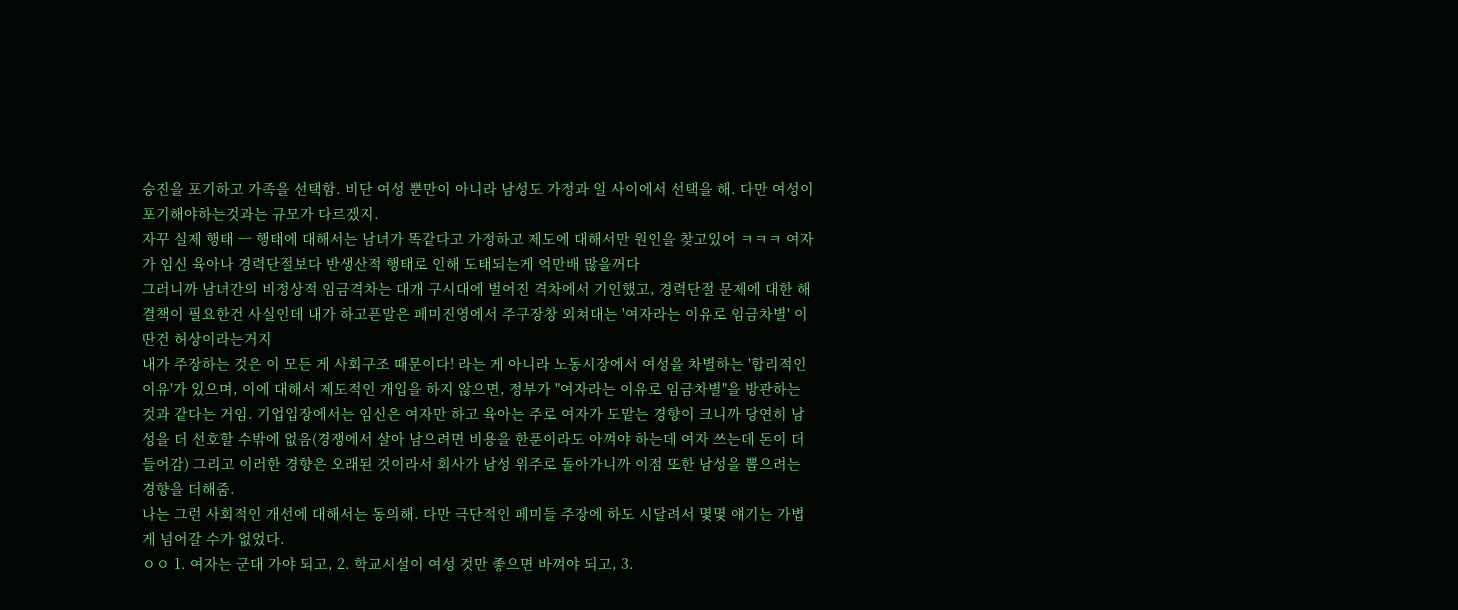승진을 포기하고 가족을 선택함. 비단 여성 뿐만이 아니라 남성도 가정과 일 사이에서 선택을 해. 다만 여성이 포기해야하는것과는 규모가 다르겠지.
자꾸 실제 행태 ㅡ 행태에 대해서는 남녀가 똑같다고 가정하고 제도에 대해서만 원인을 찾고있어 ㅋㅋㅋ 여자가 임신 육아나 경력단절보다 반생산적 행태로 인해 도태되는게 억만배 많을꺼다
그러니까 남녀간의 비정상적 임금격차는 대개 구시대에 벌어진 격차에서 기인했고, 경력단절 문제에 대한 해결책이 필요한건 사실인데 내가 하고픈말은 페미진영에서 주구장창 외쳐대는 '여자라는 이유로 임금차별' 이딴건 허상이라는거지
내가 주장하는 것은 이 모든 게 사회구조 때문이다! 라는 게 아니라 노동시장에서 여성을 차별하는 '합리적인 이유'가 있으며, 이에 대해서 제도적인 개입을 하지 않으면, 정부가 "여자라는 이유로 임금차별"을 방관하는 것과 같다는 거임. 기업입장에서는 임신은 여자만 하고 육아는 주로 여자가 도맡는 경향이 크니까 당연히 남성을 더 선호할 수밖에 없음(경쟁에서 살아 남으려면 비용을 한푼이라도 아껴야 하는데 여자 쓰는데 돈이 더 들어감) 그리고 이러한 경향은 오래된 것이라서 회사가 남성 위주로 돌아가니까 이점 또한 남성을 뽑으려는 경향을 더해줌.
나는 그런 사회적인 개선에 대해서는 동의해. 다만 극단적인 페미들 주장에 하도 시달려서 몇몇 얘기는 가볍게 넘어갈 수가 없었다.
ㅇㅇ 1. 여자는 군대 가야 되고, 2. 학교시설이 여성 것만 좋으면 바껴야 되고, 3.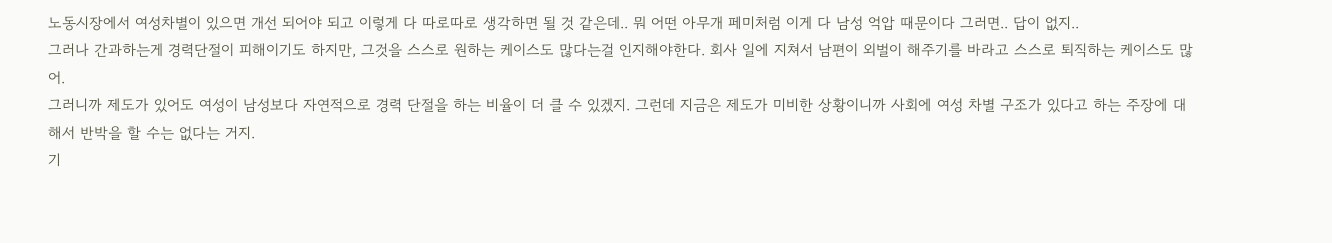노동시장에서 여성차별이 있으면 개선 되어야 되고 이렇게 다 따로따로 생각하면 될 것 같은데.. 뭐 어떤 아무개 페미처럼 이게 다 남성 억압 때문이다 그러면.. 답이 없지..
그러나 간과하는게 경력단절이 피해이기도 하지만, 그것을 스스로 원하는 케이스도 많다는걸 인지해야한다. 회사 일에 지쳐서 남편이 외벌이 해주기를 바라고 스스로 퇴직하는 케이스도 많어.
그러니까 제도가 있어도 여성이 남성보다 자연적으로 경력 단절을 하는 비율이 더 클 수 있겠지. 그런데 지금은 제도가 미비한 상황이니까 사회에 여성 차별 구조가 있다고 하는 주장에 대해서 반박을 할 수는 없다는 거지.
기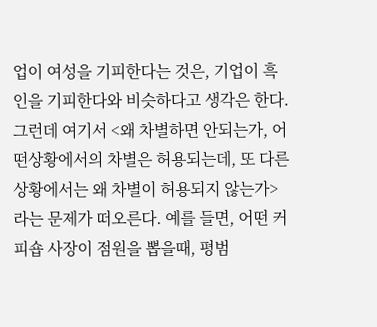업이 여성을 기피한다는 것은, 기업이 흑인을 기피한다와 비슷하다고 생각은 한다. 그런데 여기서 <왜 차별하면 안되는가, 어떤상황에서의 차별은 허용되는데, 또 다른 상황에서는 왜 차별이 허용되지 않는가> 라는 문제가 떠오른다. 예를 들면, 어떤 커피숍 사장이 점원을 뽑을때, 평범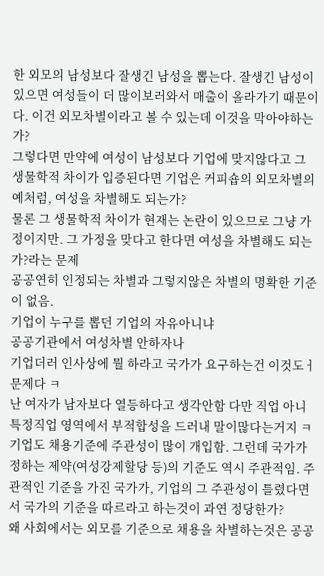한 외모의 남성보다 잘생긴 남성을 뽑는다. 잘생긴 남성이 있으면 여성들이 더 많이보러와서 매출이 올라가기 때문이다. 이건 외모차별이라고 볼 수 있는데 이것을 막아야하는가?
그렇다면 만약에 여성이 남성보다 기업에 맞지않다고 그 생물학적 차이가 입증된다면 기업은 커피숍의 외모차별의 예처럼, 여성을 차별해도 되는가?
물론 그 생물학적 차이가 현재는 논란이 있으므로 그냥 가정이지만. 그 가정을 맞다고 한다면 여성을 차별해도 되는가?라는 문제
공공연히 인정되는 차별과 그렇지않은 차별의 명확한 기준이 없음.
기업이 누구를 뽑던 기업의 자유아니냐
공공기관에서 여성차별 안하자나
기업더러 인사상에 뭘 하라고 국가가 요구하는건 이것도ㅓ문제다 ㅋ
난 여자가 남자보다 열등하다고 생각안함 다만 직업 아니 특정직업 영역에서 부적합성을 드러내 말이많다는거지 ㅋ
기업도 채용기준에 주관성이 많이 개입함. 그런데 국가가 정하는 제약(여성강제할당 등)의 기준도 역시 주관적임. 주관적인 기준을 가진 국가가, 기업의 그 주관성이 틀렸다면서 국가의 기준을 따르라고 하는것이 과연 정당한가?
왜 사회에서는 외모를 기준으로 채용을 차별하는것은 공공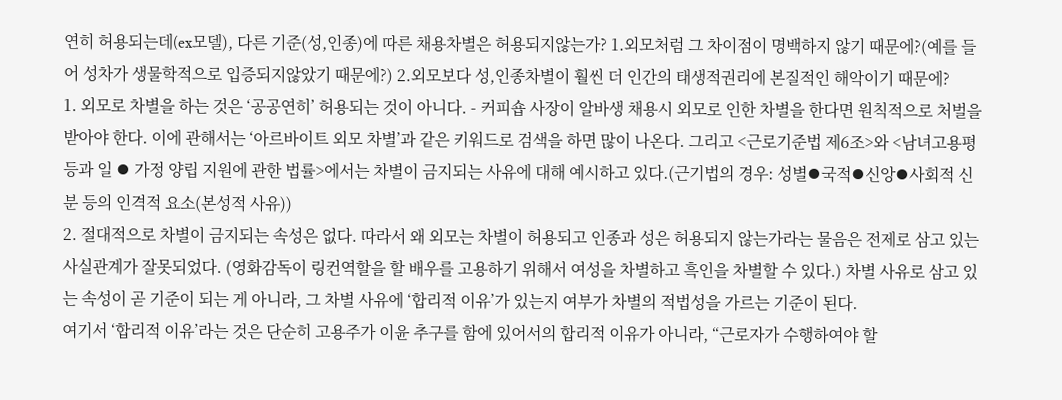연히 허용되는데(ex모델), 다른 기준(성,인종)에 따른 채용차별은 허용되지않는가? 1.외모처럼 그 차이점이 명백하지 않기 때문에?(예를 들어 성차가 생물학적으로 입증되지않았기 때문에?) 2.외모보다 성,인종차별이 훨씬 더 인간의 태생적권리에 본질적인 해악이기 때문에?
1. 외모로 차별을 하는 것은 ‘공공연히’ 허용되는 것이 아니다. - 커피숍 사장이 알바생 채용시 외모로 인한 차별을 한다면 원칙적으로 처벌을 받아야 한다. 이에 관해서는 ‘아르바이트 외모 차별’과 같은 키워드로 검색을 하면 많이 나온다. 그리고 <근로기준법 제6조>와 <남녀고용평등과 일 ⦁ 가정 양립 지원에 관한 법률>에서는 차별이 금지되는 사유에 대해 예시하고 있다.(근기법의 경우: 성별⦁국적⦁신앙⦁사회적 신분 등의 인격적 요소(본성적 사유))
2. 절대적으로 차별이 금지되는 속성은 없다. 따라서 왜 외모는 차별이 허용되고 인종과 성은 허용되지 않는가라는 물음은 전제로 삼고 있는 사실관계가 잘못되었다. (영화감독이 링컨역할을 할 배우를 고용하기 위해서 여성을 차별하고 흑인을 차별할 수 있다.) 차별 사유로 삼고 있는 속성이 곧 기준이 되는 게 아니라, 그 차별 사유에 ‘합리적 이유’가 있는지 여부가 차별의 적법성을 가르는 기준이 된다.
여기서 ‘합리적 이유’라는 것은 단순히 고용주가 이윤 추구를 함에 있어서의 합리적 이유가 아니라, “근로자가 수행하여야 할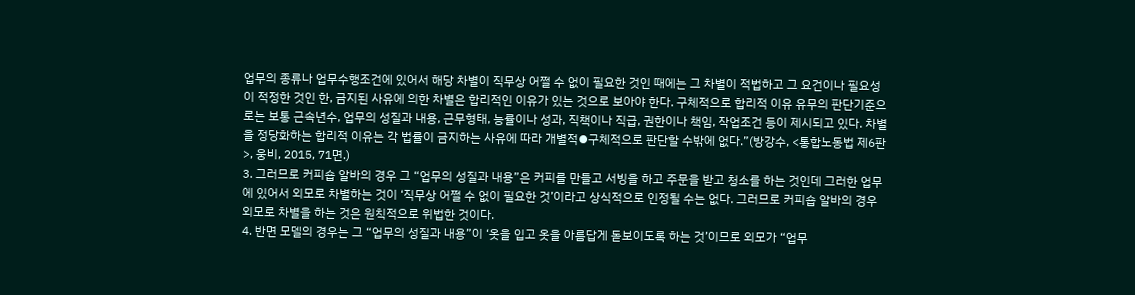업무의 종류나 업무수행조건에 있어서 해당 차별이 직무상 어쩔 수 없이 필요한 것인 때에는 그 차별이 적법하고 그 요건이나 필요성이 적정한 것인 한, 금지된 사유에 의한 차별은 합리적인 이유가 있는 것으로 보아야 한다. 구체적으로 합리적 이유 유무의 판단기준으로는 보통 근속년수, 업무의 성질과 내용, 근무형태, 능률이나 성과, 직책이나 직급, 권한이나 책임, 작업조건 등이 제시되고 있다. 차별을 정당화하는 합리적 이유는 각 법률이 금지하는 사유에 따라 개별적⦁구체적으로 판단할 수밖에 없다.”(방강수, <통합노동법 제6판>, 웅비, 2015, 71면.)
3. 그러므로 커피숍 알바의 경우 그 “업무의 성질과 내용”은 커피를 만들고 서빙을 하고 주문을 받고 청소를 하는 것인데 그러한 업무에 있어서 외모로 차별하는 것이 ‘직무상 어쩔 수 없이 필요한 것’이라고 상식적으로 인정될 수는 없다. 그러므로 커피숍 알바의 경우 외모로 차별을 하는 것은 원칙적으로 위법한 것이다.
4. 반면 모델의 경우는 그 “업무의 성질과 내용”이 ‘옷을 입고 옷을 아름답게 돋보이도록 하는 것’이므로 외모가 “업무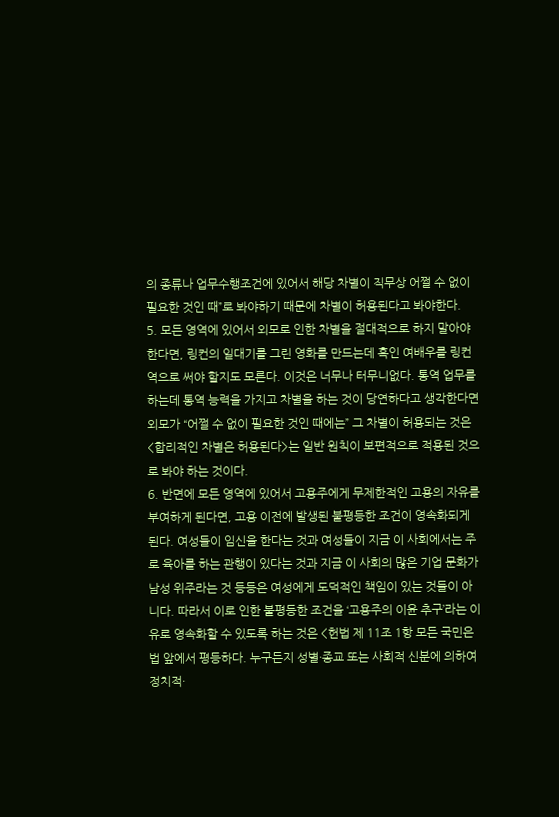의 종류나 업무수행조건에 있어서 해당 차별이 직무상 어쩔 수 없이 필요한 것인 때”로 봐야하기 때문에 차별이 허용된다고 봐야한다.
5. 모든 영역에 있어서 외모로 인한 차별을 절대적으로 하지 말아야 한다면, 링컨의 일대기를 그린 영화를 만드는데 흑인 여배우를 링컨 역으로 써야 할지도 모른다. 이것은 너무나 터무니없다. 통역 업무를 하는데 통역 능력을 가지고 차별을 하는 것이 당연하다고 생각한다면 외모가 “어쩔 수 없이 필요한 것인 때에는” 그 차별이 허용되는 것은 <합리적인 차별은 허용된다>는 일반 원칙이 보편적으로 적용된 것으로 봐야 하는 것이다.
6. 반면에 모든 영역에 있어서 고용주에게 무제한적인 고용의 자유를 부여하게 된다면, 고용 이전에 발생된 불평등한 조건이 영속화되게 된다. 여성들이 임신을 한다는 것과 여성들이 지금 이 사회에서는 주로 육아를 하는 관행이 있다는 것과 지금 이 사회의 많은 기업 문화가 남성 위주라는 것 등등은 여성에게 도덕적인 책임이 있는 것들이 아니다. 따라서 이로 인한 불평등한 조건을 ‘고용주의 이윤 추구’라는 이유로 영속화할 수 있도록 하는 것은 <헌법 제 11조 1항 모든 국민은 법 앞에서 평등하다. 누구든지 성별·종교 또는 사회적 신분에 의하여 정치적·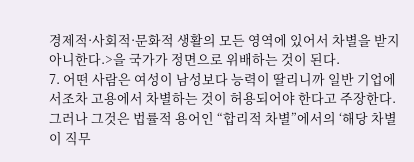경제적·사회적·문화적 생활의 모든 영역에 있어서 차별을 받지 아니한다.>을 국가가 정면으로 위배하는 것이 된다.
7. 어떤 사람은 여성이 남성보다 능력이 딸리니까 일반 기업에서조차 고용에서 차별하는 것이 허용되어야 한다고 주장한다. 그러나 그것은 법률적 용어인 “합리적 차별”에서의 ‘해당 차별이 직무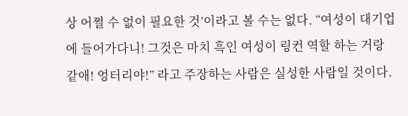상 어쩔 수 없이 필요한 것’이라고 볼 수는 없다. “여성이 대기업에 들어가다니! 그것은 마치 흑인 여성이 링컨 역할 하는 거랑 같애! 엉터리야!” 라고 주장하는 사람은 실성한 사람일 것이다.